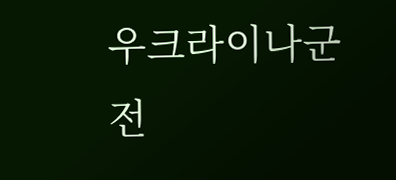우크라이나군 전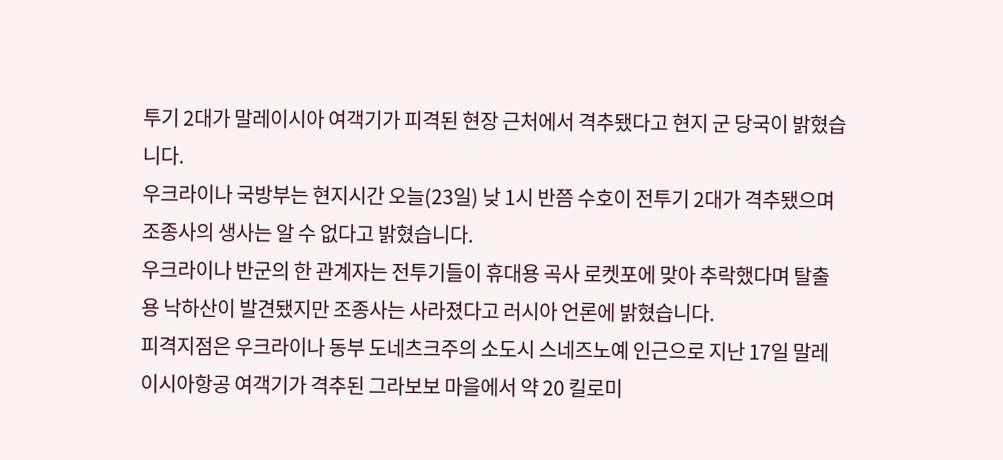투기 2대가 말레이시아 여객기가 피격된 현장 근처에서 격추됐다고 현지 군 당국이 밝혔습니다.
우크라이나 국방부는 현지시간 오늘(23일) 낮 1시 반쯤 수호이 전투기 2대가 격추됐으며 조종사의 생사는 알 수 없다고 밝혔습니다.
우크라이나 반군의 한 관계자는 전투기들이 휴대용 곡사 로켓포에 맞아 추락했다며 탈출용 낙하산이 발견됐지만 조종사는 사라졌다고 러시아 언론에 밝혔습니다.
피격지점은 우크라이나 동부 도네츠크주의 소도시 스네즈노예 인근으로 지난 17일 말레이시아항공 여객기가 격추된 그라보보 마을에서 약 20 킬로미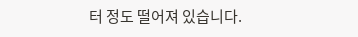터 정도 떨어져 있습니다.